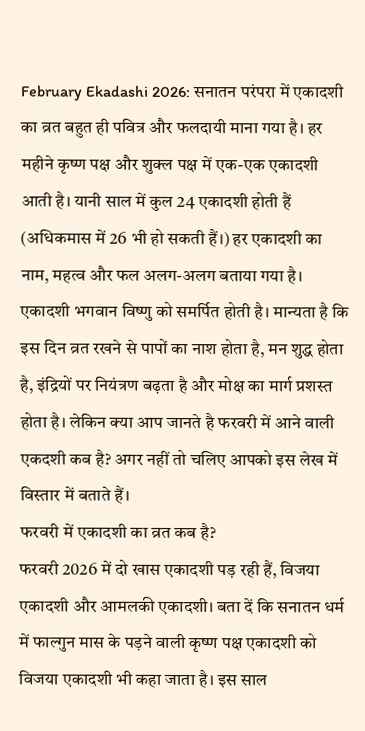February Ekadashi 2026: सनातन परंपरा में एकादशी का व्रत बहुत ही पवित्र और फलदायी माना गया है। हर महीने कृष्ण पक्ष और शुक्ल पक्ष में एक-एक एकादशी आती है। यानी साल में कुल 24 एकादशी होती हैं (अधिकमास में 26 भी हो सकती हैं।) हर एकादशी का नाम, महत्व और फल अलग-अलग बताया गया है। एकादशी भगवान विष्णु को समर्पित होती है। मान्यता है कि इस दिन व्रत रखने से पापों का नाश होता है, मन शुद्ध होता है, इंद्रियों पर नियंत्रण बढ़ता है और मोक्ष का मार्ग प्रशस्त होता है। लेकिन क्या आप जानते है फरवरी में आने वाली एकदशी कब है? अगर नहीं तो चलिए आपको इस लेख में विस्तार में बताते हैं।
फरवरी में एकादशी का व्रत कब है?
फरवरी 2026 में दो खास एकादशी पड़ रही हैं, विजया एकादशी और आमलकी एकादशी। बता दें कि सनातन धर्म में फाल्गुन मास के पड़ने वाली कृष्ण पक्ष एकादशी को विजया एकादशी भी कहा जाता है। इस साल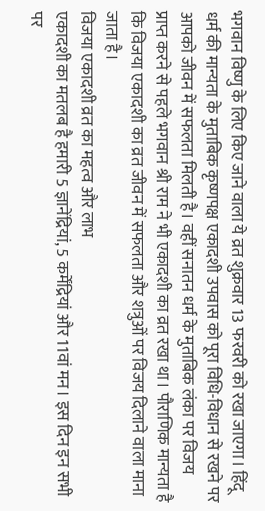भगवान विष्णु के लिए किए जाने वाला ये व्रत शुक्रवार 13 फरवरी को रखा जाएगा। हिंदू धर्म की मान्यता के मुताबिक कृष्णपक्ष एकादशी उपवास को पूरा विधि-विधान से रखने पर आपको जीवन में सफलता मिलती है। वहीं सनातन धर्म के मुताबिक लंका पर विजय प्राप्त करने से पहले भगवान श्री राम ने भी एकादशी का व्रत रखा था। पौराणिक मान्यता है कि विजया एकादशी का व्रत जीवन में सफलता और शत्रुओं पर विजय दिलाने वाला माना जाता है।
विजया एकादशी व्रत का महत्व और लाभ
एकादशी का मतलब है हमारी 5 ज्ञानेंद्रियां, 5 कर्मेंद्रियां और 11वां मन। इस दिन इन सभी पर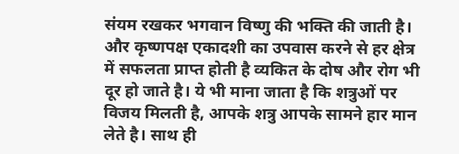संयम रखकर भगवान विष्णु की भक्ति की जाती है। और कृष्णपक्ष एकादशी का उपवास करने से हर क्षेत्र में सफलता प्राप्त होती है व्यकित के दोष और रोग भी दूर हो जाते है। ये भी माना जाता है कि शत्रुओं पर विजय मिलती है, आपके शत्रु आपके सामने हार मान लेते है। साथ ही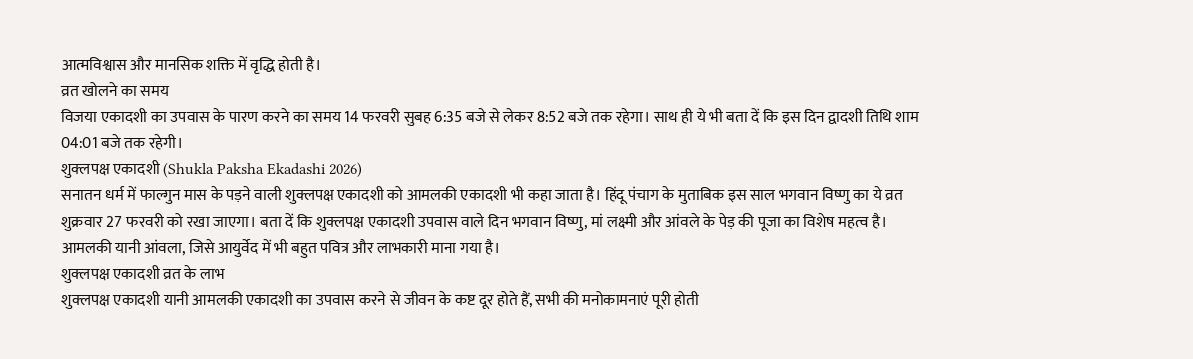आत्मविश्वास और मानसिक शक्ति में वृद्धि होती है।
व्रत खोलने का समय
विजया एकादशी का उपवास के पारण करने का समय 14 फरवरी सुबह 6:35 बजे से लेकर 8:52 बजे तक रहेगा। साथ ही ये भी बता दें कि इस दिन द्वादशी तिथि शाम 04:01 बजे तक रहेगी।
शुक्लपक्ष एकादशी (Shukla Paksha Ekadashi 2026)
सनातन धर्म में फाल्गुन मास के पड़ने वाली शुक्लपक्ष एकादशी को आमलकी एकादशी भी कहा जाता है। हिंदू पंचाग के मुताबिक इस साल भगवान विष्णु का ये व्रत शुक्रवार 27 फरवरी को रखा जाएगा। बता दें कि शुक्लपक्ष एकादशी उपवास वाले दिन भगवान विष्णु, मां लक्ष्मी और आंवले के पेड़ की पूजा का विशेष महत्व है। आमलकी यानी आंवला, जिसे आयुर्वेद में भी बहुत पवित्र और लाभकारी माना गया है।
शुक्लपक्ष एकादशी व्रत के लाभ
शुक्लपक्ष एकादशी यानी आमलकी एकादशी का उपवास करने से जीवन के कष्ट दूर होते हैं, सभी की मनोकामनाएं पूरी होती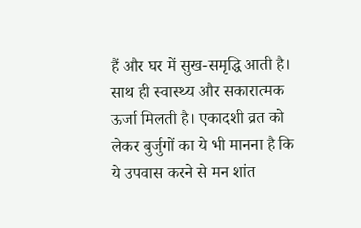हैं और घर में सुख-समृद्धि आती है। साथ ही स्वास्थ्य और सकारात्मक ऊर्जा मिलती है। एकादशी व्रत को लेकर बुर्जुगों का ये भी मानना है कि ये उपवास करने से मन शांत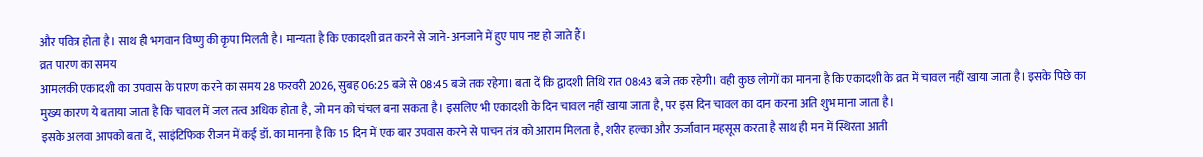और पवित्र होता है। साथ ही भगवान विष्णु की कृपा मिलती है। मान्यता है कि एकादशी व्रत करने से जाने-अनजाने में हुए पाप नष्ट हो जाते हैं।
व्रत पारण का समय
आमलकी एकादशी का उपवास के पारण करने का समय 28 फरवरी 2026, सुबह 06:25 बजे से 08:45 बजे तक रहेगा। बता दें कि द्वादशी तिथि रात 08:43 बजे तक रहेगी। वही कुछ लोगों का मानना है कि एकादशी के व्रत में चावल नहीं खाया जाता है। इसके पिछे का मुख्य कारण ये बताया जाता है कि चावल में जल तत्व अधिक होता है, जो मन को चंचल बना सकता है। इसलिए भी एकादशी के दिन चावल नहीं खाया जाता है, पर इस दिन चावल का दान करना अति शुभ माना जाता है।
इसके अलवा आपको बता दें, साइंटिफिक रीजन में कई डॉ. का मानना है कि 15 दिन में एक बार उपवास करने से पाचन तंत्र को आराम मिलता है, शरीर हल्का और ऊर्जावान महसूस करता है साथ ही मन में स्थिरता आती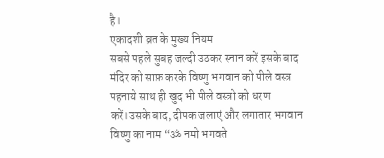है।
एकादशी व्रत के मुख्य नियम
सबसे पहले सुबह जल्दी उठकर स्नान करें इसके बाद मंदिर को साफ़ करके विष्णु भगवान को पीले वस्त्र पहनाये साथ ही खुद भी पीले वस्त्रो को धरण करें।उसके बाद, दीपक जलाएं और लगातार भगवान विष्णु का नाम “ॐ नमो भगवते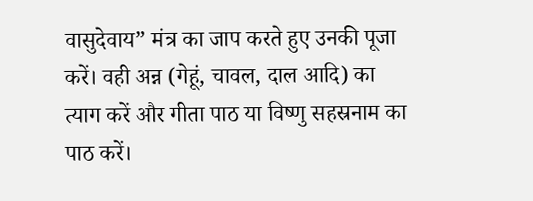वासुदेवाय” मंत्र का जाप करते हुए उनकी पूजा करें। वही अन्न (गेहूं, चावल, दाल आदि) का त्याग करें और गीता पाठ या विष्णु सहस्रनाम का पाठ करें।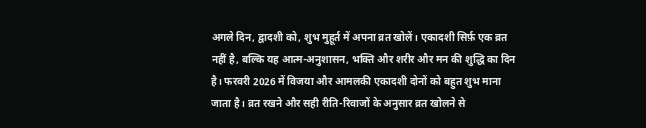अगले दिन, द्वादशी को, शुभ मुहूर्त में अपना व्रत खोलें। एकादशी सिर्फ़ एक व्रत नहीं है, बल्कि यह आत्म-अनुशासन, भक्ति और शरीर और मन की शुद्धि का दिन है। फरवरी 2026 में विजया और आमलकी एकादशी दोनों को बहुत शुभ माना जाता है। व्रत रखने और सही रीति-रिवाजों के अनुसार व्रत खोलने से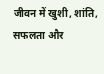जीवन में खुशी, शांति, सफलता और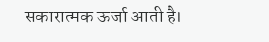सकारात्मक ऊर्जा आती है।